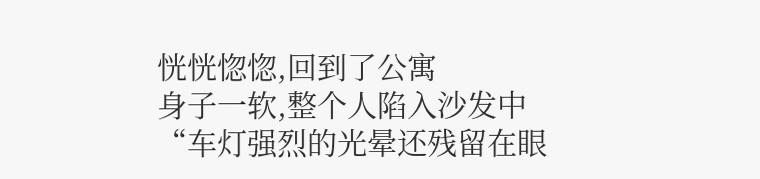恍恍惚惚,回到了公寓
身子一软,整个人陷入沙发中
“车灯强烈的光晕还残留在眼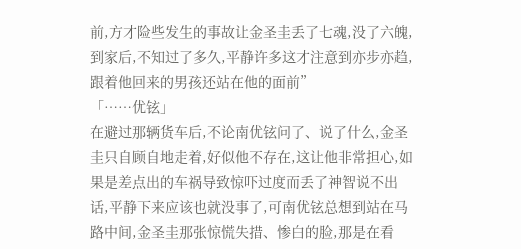前,方才险些发生的事故让金圣圭丢了七魂,没了六魄,到家后,不知过了多久,平静许多这才注意到亦步亦趋,跟着他回来的男孩还站在他的面前”
「……优铉」
在避过那辆货车后,不论南优铉问了、说了什么,金圣圭只自顾自地走着,好似他不存在,这让他非常担心,如果是差点出的车祸导致惊吓过度而丢了神智说不出话,平静下来应该也就没事了,可南优铉总想到站在马路中间,金圣圭那张惊慌失措、惨白的脸,那是在看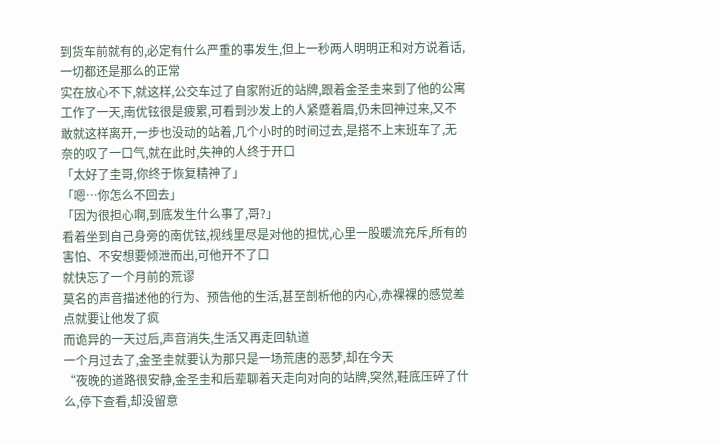到货车前就有的,必定有什么严重的事发生,但上一秒两人明明正和对方说着话,一切都还是那么的正常
实在放心不下,就这样,公交车过了自家附近的站牌,跟着金圣圭来到了他的公寓
工作了一天,南优铉很是疲累,可看到沙发上的人紧蹙着眉,仍未回神过来,又不敢就这样离开,一步也没动的站着,几个小时的时间过去,是搭不上末班车了,无奈的叹了一口气,就在此时,失神的人终于开口
「太好了圭哥,你终于恢复精神了」
「嗯…你怎么不回去」
「因为很担心啊,到底发生什么事了,哥?」
看着坐到自己身旁的南优铉,视线里尽是对他的担忧,心里一股暖流充斥,所有的害怕、不安想要倾泄而出,可他开不了口
就快忘了一个月前的荒谬
莫名的声音描述他的行为、预告他的生活,甚至剖析他的内心,赤裸裸的感觉差点就要让他发了疯
而诡异的一天过后,声音消失,生活又再走回轨道
一个月过去了,金圣圭就要认为那只是一场荒唐的恶梦,却在今天
“夜晚的道路很安静,金圣圭和后辈聊着天走向对向的站牌,突然,鞋底压碎了什么,停下查看,却没留意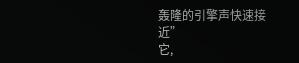轰隆的引擎声快速接近”
它,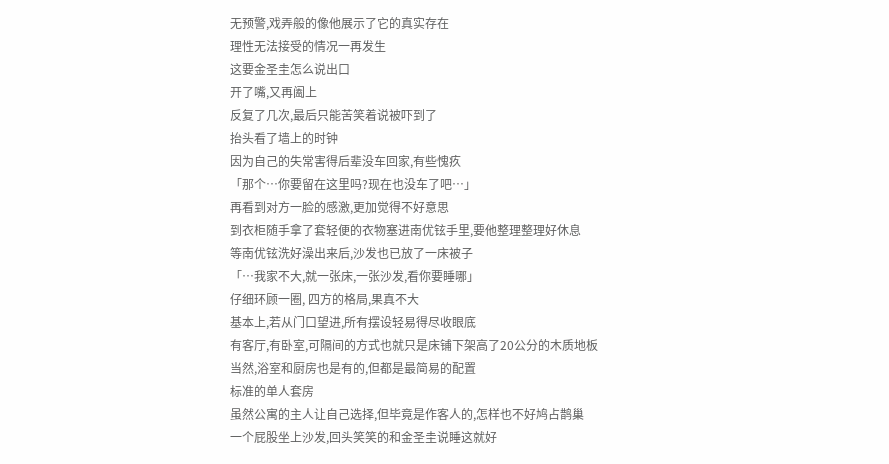无预警,戏弄般的像他展示了它的真实存在
理性无法接受的情况一再发生
这要金圣圭怎么说出口
开了嘴,又再阖上
反复了几次,最后只能苦笑着说被吓到了
抬头看了墙上的时钟
因为自己的失常害得后辈没车回家,有些愧疚
「那个…你要留在这里吗?现在也没车了吧…」
再看到对方一脸的感激,更加觉得不好意思
到衣柜随手拿了套轻便的衣物塞进南优铉手里,要他整理整理好休息
等南优铉洗好澡出来后,沙发也已放了一床被子
「…我家不大,就一张床,一张沙发,看你要睡哪」
仔细环顾一圈, 四方的格局,果真不大
基本上,若从门口望进,所有摆设轻易得尽收眼底
有客厅,有卧室,可隔间的方式也就只是床铺下架高了20公分的木质地板
当然,浴室和厨房也是有的,但都是最简易的配置
标准的单人套房
虽然公寓的主人让自己选择,但毕竟是作客人的,怎样也不好鸠占鹊巢
一个屁股坐上沙发,回头笑笑的和金圣圭说睡这就好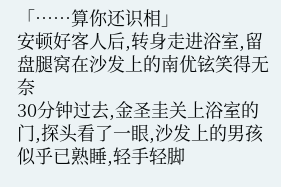「……算你还识相」
安顿好客人后,转身走进浴室,留盘腿窝在沙发上的南优铉笑得无奈
30分钟过去,金圣圭关上浴室的门,探头看了一眼,沙发上的男孩似乎已熟睡,轻手轻脚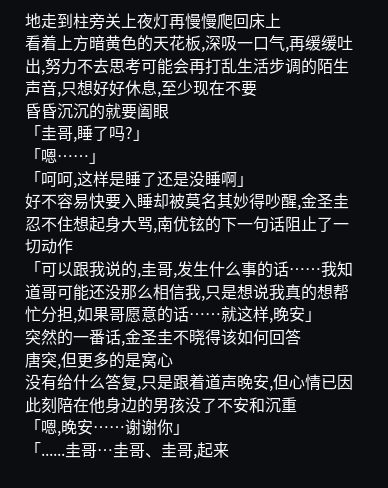地走到柱旁关上夜灯再慢慢爬回床上
看着上方暗黄色的天花板,深吸一口气,再缓缓吐出,努力不去思考可能会再打乱生活步调的陌生声音,只想好好休息,至少现在不要
昏昏沉沉的就要阖眼
「圭哥,睡了吗?」
「嗯……」
「呵呵,这样是睡了还是没睡啊」
好不容易快要入睡却被莫名其妙得吵醒,金圣圭忍不住想起身大骂,南优铉的下一句话阻止了一切动作
「可以跟我说的,圭哥,发生什么事的话……我知道哥可能还没那么相信我,只是想说我真的想帮忙分担,如果哥愿意的话……就这样,晚安」
突然的一番话,金圣圭不晓得该如何回答
唐突,但更多的是窝心
没有给什么答复,只是跟着道声晚安,但心情已因此刻陪在他身边的男孩没了不安和沉重
「嗯,晚安……谢谢你」
「......圭哥…圭哥、圭哥,起来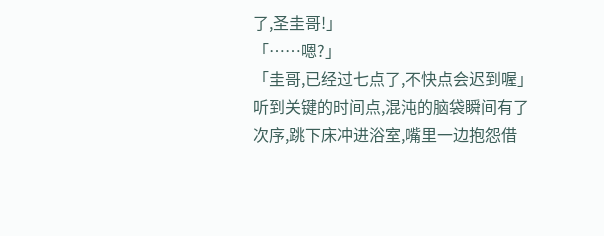了,圣圭哥!」
「……嗯?」
「圭哥,已经过七点了,不快点会迟到喔」
听到关键的时间点,混沌的脑袋瞬间有了次序,跳下床冲进浴室,嘴里一边抱怨借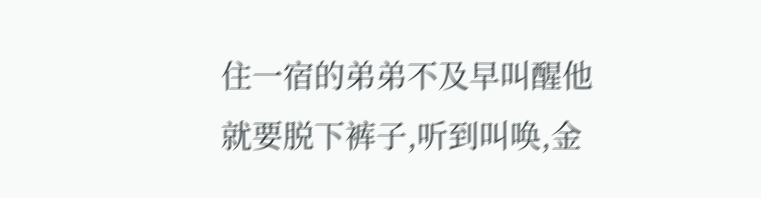住一宿的弟弟不及早叫醒他
就要脱下裤子,听到叫唤,金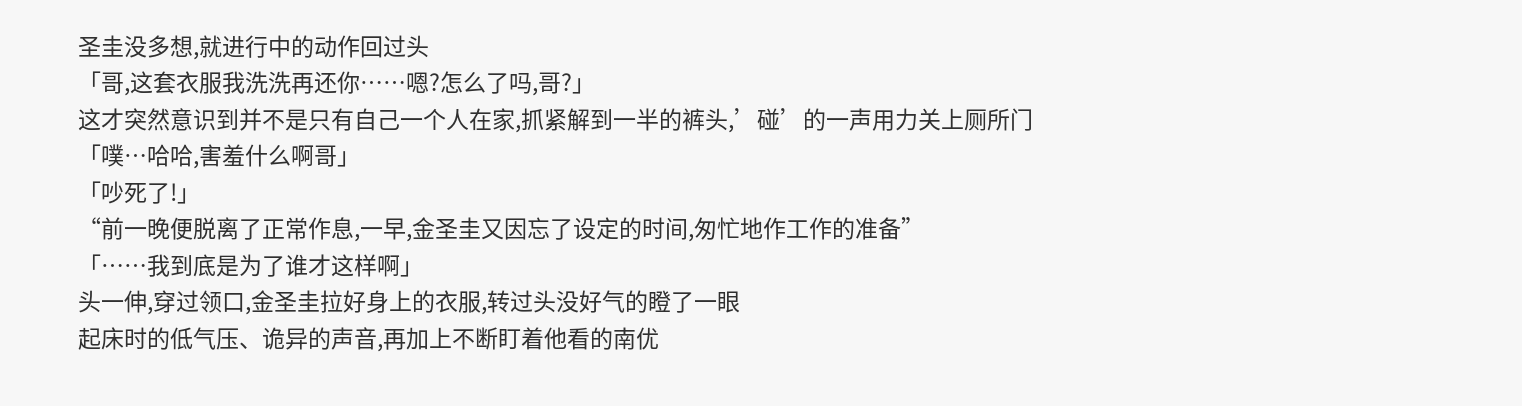圣圭没多想,就进行中的动作回过头
「哥,这套衣服我洗洗再还你……嗯?怎么了吗,哥?」
这才突然意识到并不是只有自己一个人在家,抓紧解到一半的裤头,’碰’的一声用力关上厕所门
「噗…哈哈,害羞什么啊哥」
「吵死了!」
“前一晚便脱离了正常作息,一早,金圣圭又因忘了设定的时间,匆忙地作工作的准备”
「……我到底是为了谁才这样啊」
头一伸,穿过领口,金圣圭拉好身上的衣服,转过头没好气的瞪了一眼
起床时的低气压、诡异的声音,再加上不断盯着他看的南优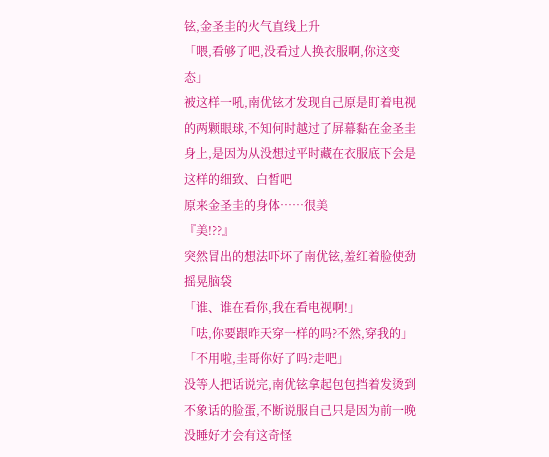铉,金圣圭的火气直线上升
「喂,看够了吧,没看过人换衣服啊,你这变态」
被这样一吼,南优铉才发现自己原是盯着电视的两颗眼球,不知何时越过了屏幕黏在金圣圭身上,是因为从没想过平时藏在衣服底下会是这样的细致、白皙吧
原来金圣圭的身体……很美
『美!??』
突然冒出的想法吓坏了南优铉,羞红着脸使劲摇晃脑袋
「谁、谁在看你,我在看电视啊!」
「呿,你要跟昨天穿一样的吗?不然,穿我的」
「不用啦,圭哥你好了吗?走吧」
没等人把话说完,南优铉拿起包包挡着发烫到不象话的脸蛋,不断说服自己只是因为前一晚没睡好才会有这奇怪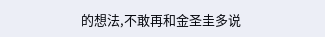的想法,不敢再和金圣圭多说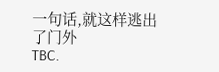一句话,就这样逃出了门外
TBC.